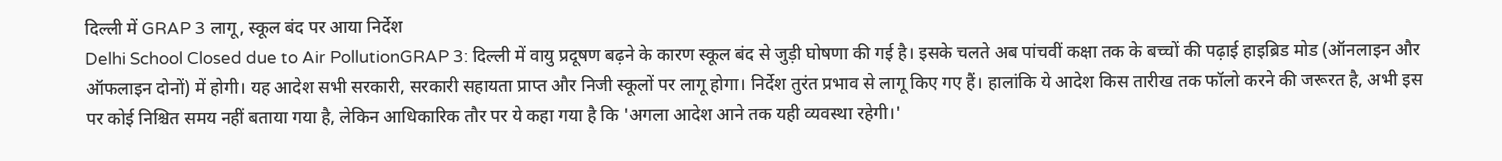दिल्ली में GRAP 3 लागू, स्कूल बंद पर आया निर्देश
Delhi School Closed due to Air PollutionGRAP 3: दिल्ली में वायु प्रदूषण बढ़ने के कारण स्कूल बंद से जुड़ी घोषणा की गई है। इसके चलते अब पांचवीं कक्षा तक के बच्चों की पढ़ाई हाइब्रिड मोड (ऑनलाइन और ऑफलाइन दोनों) में होगी। यह आदेश सभी सरकारी, सरकारी सहायता प्राप्त और निजी स्कूलों पर लागू होगा। निर्देश तुरंत प्रभाव से लागू किए गए हैं। हालांकि ये आदेश किस तारीख तक फॉलो करने की जरूरत है, अभी इस पर कोई निश्चित समय नहीं बताया गया है, लेकिन आधिकारिक तौर पर ये कहा गया है कि 'अगला आदेश आने तक यही व्यवस्था रहेगी।'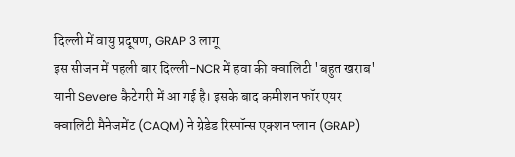दिल्ली में वायु प्रदूषण, GRAP 3 लागू
इस सीजन में पहली बार दिल्ली-NCR में हवा की क्वालिटी 'बहुत खराब' यानी Severe कैटेगरी में आ गई है। इसके बाद कमीशन फॉर एयर क्वालिटी मैनेजमेंट (CAQM) ने ग्रेडेड रिस्पॉन्स एक्शन प्लान (GRAP)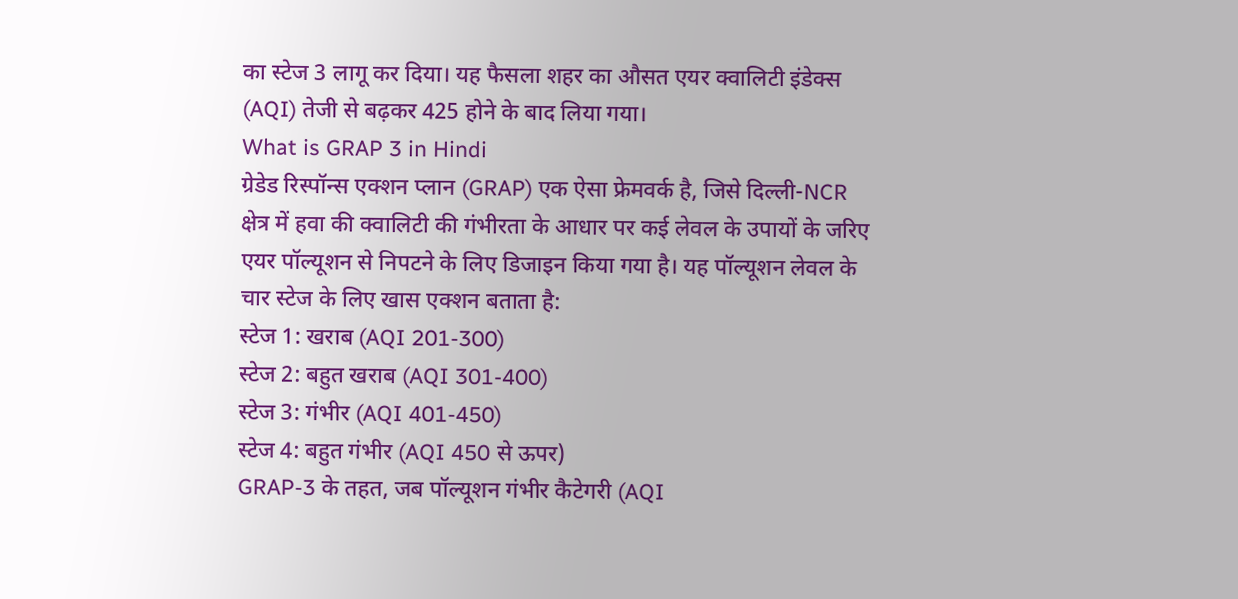का स्टेज 3 लागू कर दिया। यह फैसला शहर का औसत एयर क्वालिटी इंडेक्स (AQI) तेजी से बढ़कर 425 होने के बाद लिया गया।
What is GRAP 3 in Hindi
ग्रेडेड रिस्पॉन्स एक्शन प्लान (GRAP) एक ऐसा फ्रेमवर्क है, जिसे दिल्ली-NCR क्षेत्र में हवा की क्वालिटी की गंभीरता के आधार पर कई लेवल के उपायों के जरिए एयर पॉल्यूशन से निपटने के लिए डिजाइन किया गया है। यह पॉल्यूशन लेवल के चार स्टेज के लिए खास एक्शन बताता है:
स्टेज 1: खराब (AQI 201-300)
स्टेज 2: बहुत खराब (AQI 301-400)
स्टेज 3: गंभीर (AQI 401-450)
स्टेज 4: बहुत गंभीर (AQI 450 से ऊपर)
GRAP-3 के तहत, जब पॉल्यूशन गंभीर कैटेगरी (AQI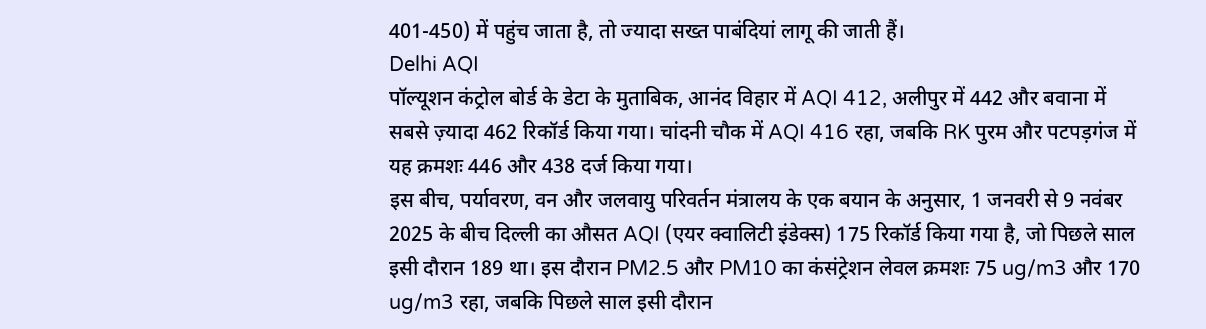401-450) में पहुंच जाता है, तो ज्यादा सख्त पाबंदियां लागू की जाती हैं।
Delhi AQI
पॉल्यूशन कंट्रोल बोर्ड के डेटा के मुताबिक, आनंद विहार में AQI 412, अलीपुर में 442 और बवाना में सबसे ज़्यादा 462 रिकॉर्ड किया गया। चांदनी चौक में AQI 416 रहा, जबकि RK पुरम और पटपड़गंज में यह क्रमशः 446 और 438 दर्ज किया गया।
इस बीच, पर्यावरण, वन और जलवायु परिवर्तन मंत्रालय के एक बयान के अनुसार, 1 जनवरी से 9 नवंबर 2025 के बीच दिल्ली का औसत AQI (एयर क्वालिटी इंडेक्स) 175 रिकॉर्ड किया गया है, जो पिछले साल इसी दौरान 189 था। इस दौरान PM2.5 और PM10 का कंसंट्रेशन लेवल क्रमशः 75 ug/m3 और 170 ug/m3 रहा, जबकि पिछले साल इसी दौरान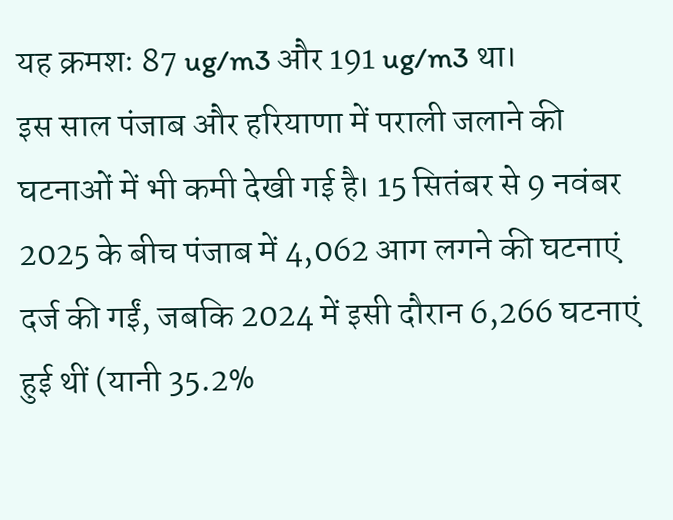यह क्रमशः 87 ug/m3 और 191 ug/m3 था।
इस साल पंजाब और हरियाणा में पराली जलाने की घटनाओं में भी कमी देखी गई है। 15 सितंबर से 9 नवंबर 2025 के बीच पंजाब में 4,062 आग लगने की घटनाएं दर्ज की गईं, जबकि 2024 में इसी दौरान 6,266 घटनाएं हुई थीं (यानी 35.2%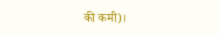की कमी)।